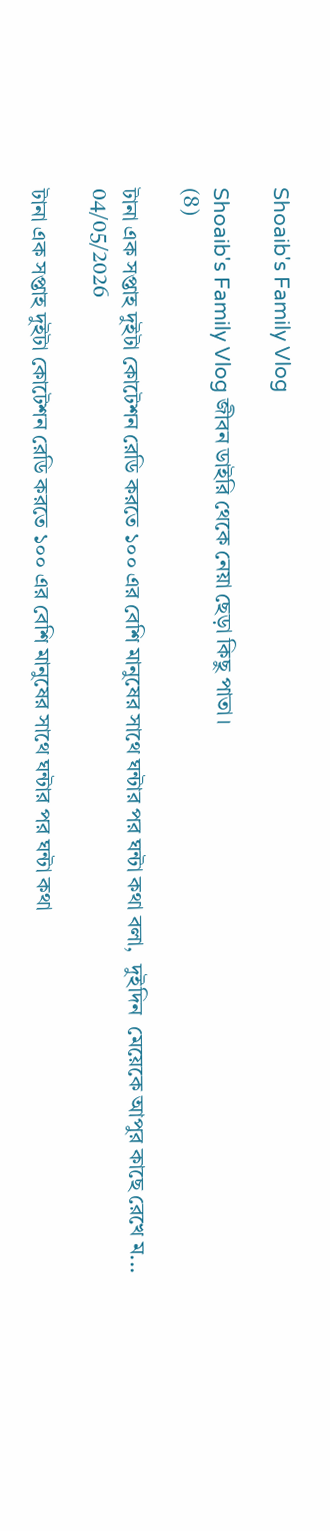Shoaib's Family Vlog

Shoaib's Family Vlog জীবন ডাইরি থেকে নেয়া ছেড়া কিছু পাতা।
(8)

টানা এক সপ্তাহ দুইটা কোটেশন রেডি করতে ১০০ এর বেশি মানুষের সাথে ঘন্টার পর ঘন্টা কথা বলা,  দুইদিন  মেয়েকে আপুর কাছে রেখে ম...
04/05/2026

টানা এক সপ্তাহ দুইটা কোটেশন রেডি করতে ১০০ এর বেশি মানুষের সাথে ঘন্টার পর ঘন্টা কথা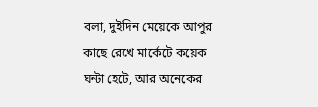বলা, দুইদিন মেয়েকে আপুর কাছে রেখে মার্কেটে কয়েক ঘন্টা হেটে, আর অনেকের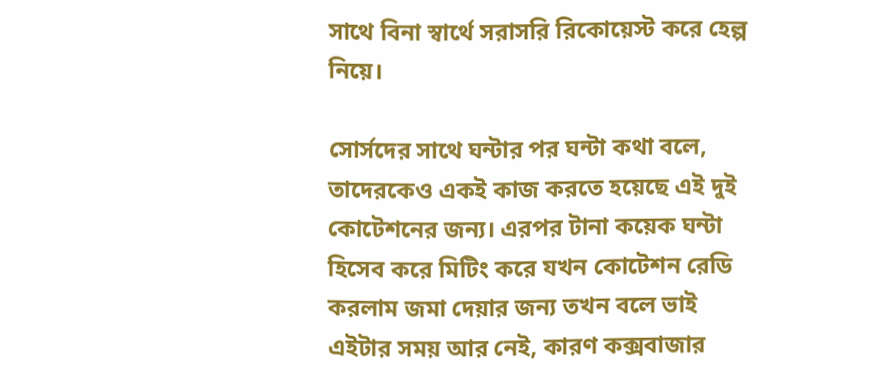সাথে বিনা স্বার্থে সরাসরি রিকোয়েস্ট করে হেল্প নিয়ে।

সোর্সদের সাথে ঘন্টার পর ঘন্টা কথা বলে, তাদেরকেও একই কাজ করতে হয়েছে এই দুই কোটেশনের জন্য। এরপর টানা কয়েক ঘন্টা হিসেব করে মিটিং করে যখন কোটেশন রেডি করলাম জমা দেয়ার জন্য তখন বলে ভাই এইটার সময় আর নেই, কারণ কক্সবাজার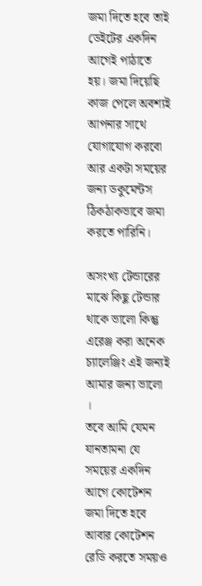জমা দিতে হবে তাই ডেইটের একদিন আগেই পাঠাতে হয়। জমা দিয়েছি কাজ পেলে অবশ্যই আপনার সাথে যোগাযোগ করবো আর একটা সময়ের জন্য ডকুমেন্টস ঠিকঠাকভাবে জমা করতে পারিনি।

অসংখ্য টেন্ডারের মাঝে কিছু টেন্ডার থাকে ভালো কিন্তু এরেঞ্জ করা অনেক চ্যালেঞ্জিং এই জন্যই আমার জন্য ভালো ।
তবে আমি যেমন যানতামনা যে সময়ের একদিন আগে কোটেশন জমা দিতে হবে আবার কোটেশন রেডি করতে সময়ও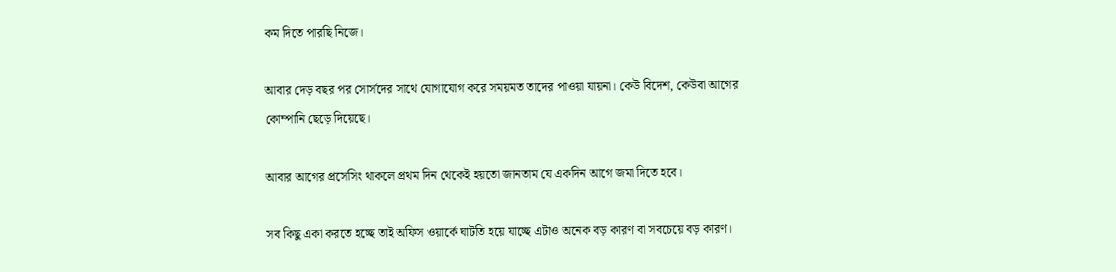কম দিতে পারছি নিজে।

আবার দেড় বছর পর সোর্সদের সাথে যোগাযোগ করে সময়মত তাদের পাওয়া যায়না। কেউ বিদেশ, কেউবা আগের কোম্পানি ছেড়ে দিয়েছে।

আবার আগের প্রসেসিং থাকলে প্রথম দিন থেকেই হয়তো জানতাম যে একদিন আগে জমা দিতে হবে।

সব কিছু একা করতে হচ্ছে তাই অফিস ওয়ার্কে ঘাটতি হয়ে যাচ্ছে এটাও অনেক বড় কারণ বা সবচেয়ে বড় কারণ।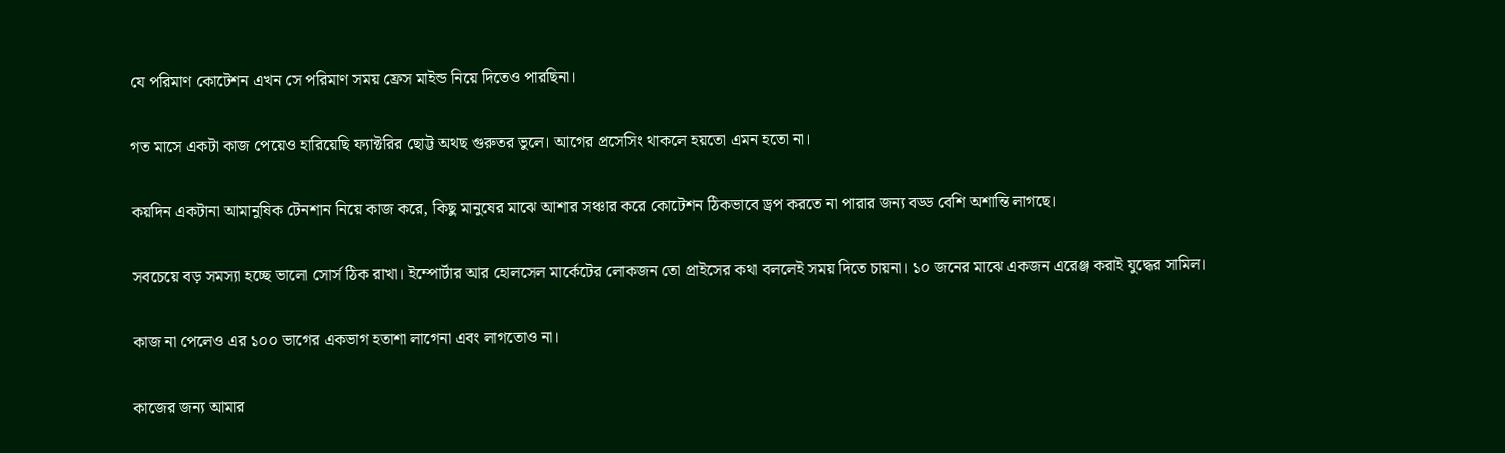যে পরিমাণ কোটেশন এখন সে পরিমাণ সময় ফ্রেস মাইন্ড নিয়ে দিতেও পারছিনা।

গত মাসে একটা কাজ পেয়েও হারিয়েছি ফ্যাক্টরির ছোট্ট অথছ গুরুতর ভুলে। আগের প্রসেসিং থাকলে হয়তো এমন হতো না।

কয়দিন একটানা আমানুষিক টেনশান নিয়ে কাজ করে, কিছু মানুষের মাঝে আশার সঞ্চার করে কোটেশন ঠিকভাবে ড্রপ করতে না পারার জন্য বড্ড বেশি অশান্তি লাগছে।

সবচেয়ে বড় সমস্যা হচ্ছে ভালো সোর্স ঠিক রাখা। ইম্পোর্টার আর হোলসেল মার্কেটের লোকজন তো প্রাইসের কথা বললেই সময় দিতে চায়না। ১০ জনের মাঝে একজন এরেঞ্জ করাই যুদ্ধের সামিল।

কাজ না পেলেও এর ১০০ ভাগের একভাগ হতাশা লাগেনা এবং লাগতোও না।

কাজের জন্য আমার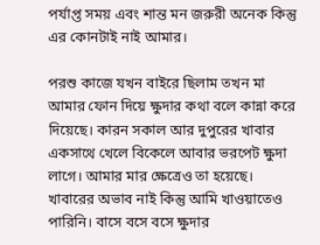পর্যাপ্ত সময় এবং শান্ত মন জরুরী অনেক কিন্তু এর কোনটাই নাই আমার।

পরশু কাজে যখন বাইরে ছিলাম তখন মা আমার ফোন দিয়ে ক্ষুদার কথা বলে কান্না করে দিয়েছে। কারন সকাল আর দুপুরের খাবার একসাথে খেলে বিকেলে আবার ভরপেট ক্ষুদা লাগে। আমার মার ক্ষেত্রেও তা হয়েছে। খাবারের অভাব নাই কিন্তু আমি খাওয়াতেও পারিনি। বাসে বসে বসে ক্ষুদার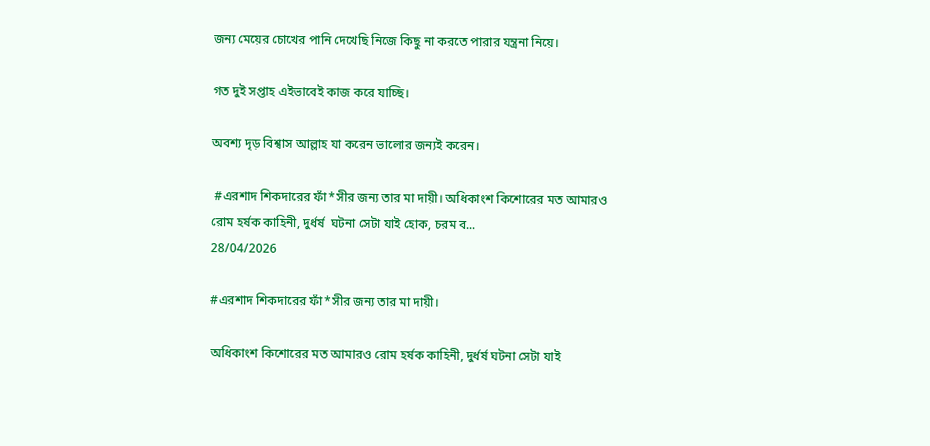জন্য মেয়ের চোখের পানি দেখেছি নিজে কিছু না করতে পারার যন্ত্রনা নিয়ে।

গত দুই সপ্তাহ এইভাবেই কাজ করে যাচ্ছি।

অবশ্য দৃড় বিশ্বাস আল্লাহ যা করেন ভালোর জন্যই করেন।

 #এরশাদ শিকদারের ফাঁ*সীর জন্য তার মা দায়ী। অধিকাংশ কিশোরের মত আমারও রোম হর্ষক কাহিনী, দুর্ধর্ষ  ঘটনা সেটা যাই হোক, চরম ব...
28/04/2026

#এরশাদ শিকদারের ফাঁ*সীর জন্য তার মা দায়ী।

অধিকাংশ কিশোরের মত আমারও রোম হর্ষক কাহিনী, দুর্ধর্ষ ঘটনা সেটা যাই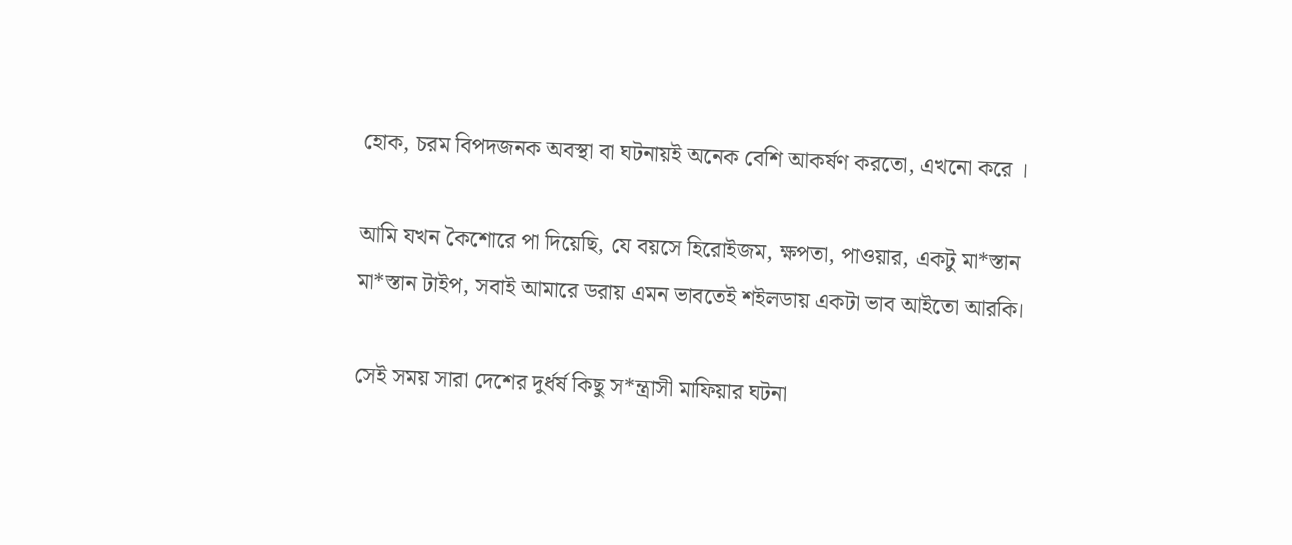হোক, চরম বিপদজনক অবস্থা বা ঘটনায়ই অনেক বেশি আকর্ষণ করতো, এখনো করে ।

আমি যখন কৈশোরে পা দিয়েছি, যে বয়সে হিরোইজম, ক্ষপতা, পাওয়ার, একটু মা*স্তান মা*স্তান টাইপ, সবাই আমারে ডরায় এমন ভাবতেই শইলডায় একটা ভাব আইতো আরকি।

সেই সময় সারা দেশের দুর্ধর্ষ কিছু স*ন্ত্রাসী মাফিয়ার ঘটনা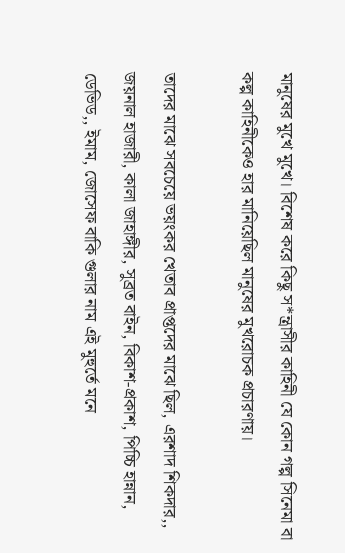মানুষের মুখে মুখে। বিশেষ করে কিছু স*ন্ত্রাসীর কাহিনী যে কোন গল্প সিনেমা বা কল্প কাহিনীকেও হার মানিয়েছিল মানুষের মুখরোচক প্রচারণায়।

তাদের মাঝে সবচেয়ে ভয়ংকর খেতাব প্রাপ্তদের মাঝে ছিল, এরশাদ শিকদার,, জয়নাল হাজারী, কালা জাহাঙ্গীর, সুব্রত বাইন, বিকাশ-প্রকাশ, পিচ্চি হান্নান, ডেভিড,, ইমাম, জোসেফ বাকি গুলার নাম এই মুহুর্তে মনে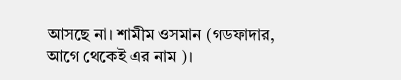আসছে না। শামীম ওসমান (গডফাদার, আগে থেকেই এর নাম )।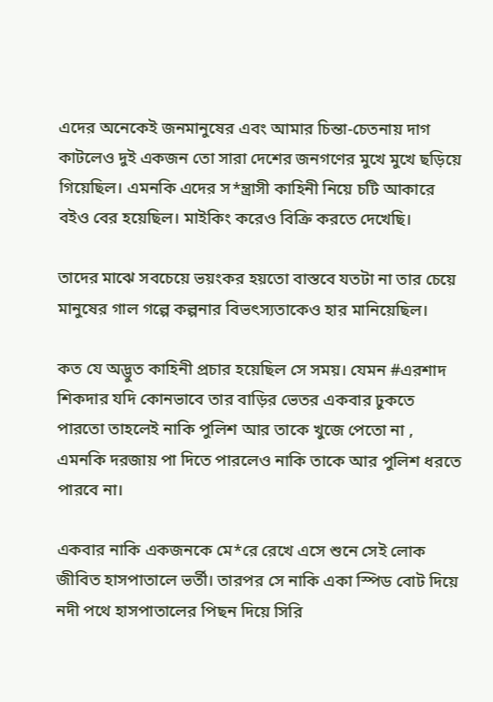এদের অনেকেই জনমানুষের এবং আমার চিন্তা-চেতনায় দাগ কাটলেও দুই একজন তো সারা দেশের জনগণের মুখে মুখে ছড়িয়ে গিয়েছিল। এমনকি এদের স*ন্ত্রাসী কাহিনী নিয়ে চটি আকারে বইও বের হয়েছিল। মাইকিং করেও বিক্রি করতে দেখেছি।

তাদের মাঝে সবচেয়ে ভয়ংকর হয়তো বাস্তবে যতটা না তার চেয়ে মানুষের গাল গল্পে কল্পনার বিভৎস্যতাকেও হার মানিয়েছিল।

কত যে অদ্ভুত কাহিনী প্রচার হয়েছিল সে সময়। যেমন #এরশাদ শিকদার যদি কোনভাবে তার বাড়ির ভেতর একবার ঢুকতে পারতো তাহলেই নাকি পুলিশ আর তাকে খুজে পেতো না , এমনকি দরজায় পা দিতে পারলেও নাকি তাকে আর পুলিশ ধরতে পারবে না।

একবার নাকি একজনকে মে*রে রেখে এসে শুনে সেই লোক জীবিত হাসপাতালে ভর্তী। তারপর সে নাকি একা স্পিড বোট দিয়ে নদী পথে হাসপাতালের পিছন দিয়ে সিরি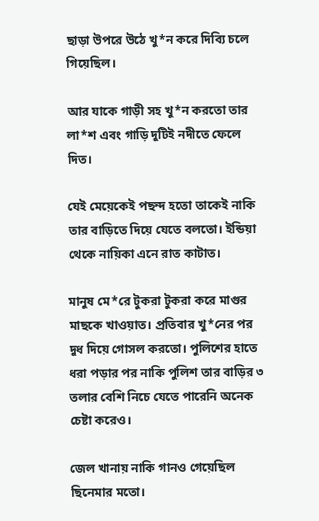ছাড়া উপরে উঠে খু*ন করে দিব্যি চলে গিয়েছিল।

আর যাকে গাড়ী সহ খু*ন করতো তার লা*শ এবং গাড়ি দুটিই নদীতে ফেলে দিত।

যেই মেয়েকেই পছন্দ হতো তাকেই নাকি তার বাড়িতে দিয়ে যেতে বলতো। ইন্ডিয়া থেকে নায়িকা এনে রাত কাটাত।

মানুষ মে*রে টুকরা টুকরা করে মাগুর মাছকে খাওয়াত। প্রতিবার খু*নের পর দুধ দিয়ে গোসল করতো। পুলিশের হাতে ধরা পড়ার পর নাকি পুলিশ তার বাড়ির ৩ তলার বেশি নিচে যেতে পারেনি অনেক চেষ্টা করেও।

জেল খানায় নাকি গানও গেয়েছিল ছিনেমার মতো।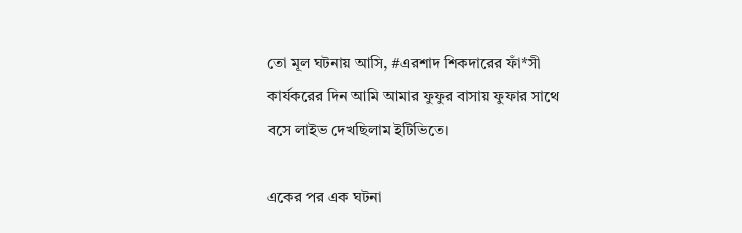তো মূল ঘটনায় আসি, #এরশাদ শিকদারের ফাঁ*সী কার্যকরের দিন আমি আমার ফুফুর বাসায় ফুফার সাথে বসে লাইভ দেখছিলাম ইটিভিতে।

একের পর এক ঘটনা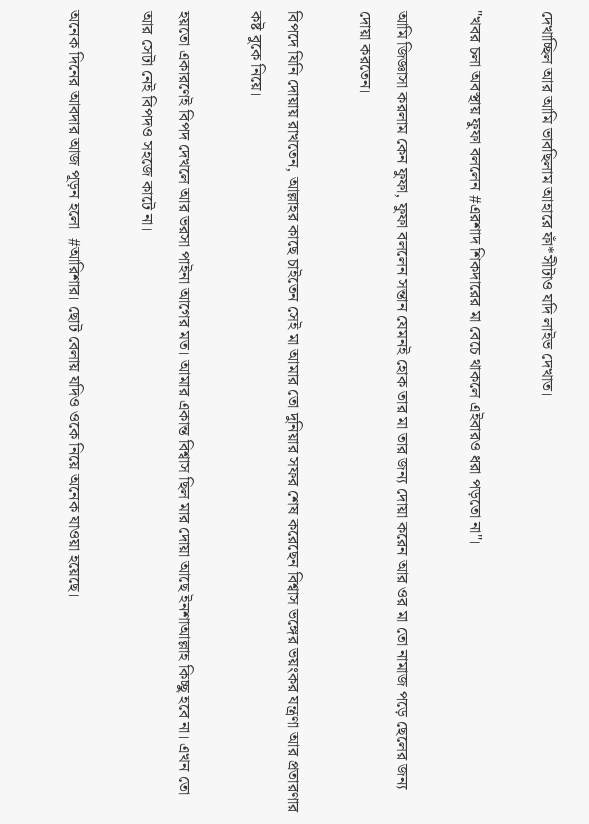দেখাচ্ছিল আর আমি ভাবছিলাম আহারে ফাঁ*সীটাও যদি লাইভ দেখাত।

"খবর চলা অবস্থায় ফুফা বললেন #এরশাদ শিকদারের মা বেচে থাকলে এইবারও ধরা পড়তো না"।

আমি জিজ্ঞাসা করলাম কেন ফুফা, ফুফা বললেন সন্তান যেমনই হোক তার মা তার জন্য দোয়া করেন আর ওর মা তো নামাজ পড়ে ছেলের জন্য দোয়া করতেন।

বিপদে যিনি দোয়ায় রাখতেন, আল্লাহর কাছে চাইতেন সেই মা আমার তো দুনিয়ার সফর শেষ করেছেন বিশ্বাস ভঙ্গের ভয়ংকর যন্ত্রণা আর প্রতারণার কষ্ট বুকে নিয়ে।

হয়তো একারণেই বিপদ দেখলে আর ভরসা পাইনা আগের মত। আমার একান্ত বিশ্বাস ছিল মার দোয়া আছে ইনশাআল্লাহ কিচ্ছু হবে না। এখন তো আর সেটা নেই বিপদও সহজে কাটে না।

অনেক দিনের আবদার আজ পূড়ন হলো  #আরিশার। ছোট বেলায় যদিও ওকে নিয়ে অনেক যাওয়া হয়েছে।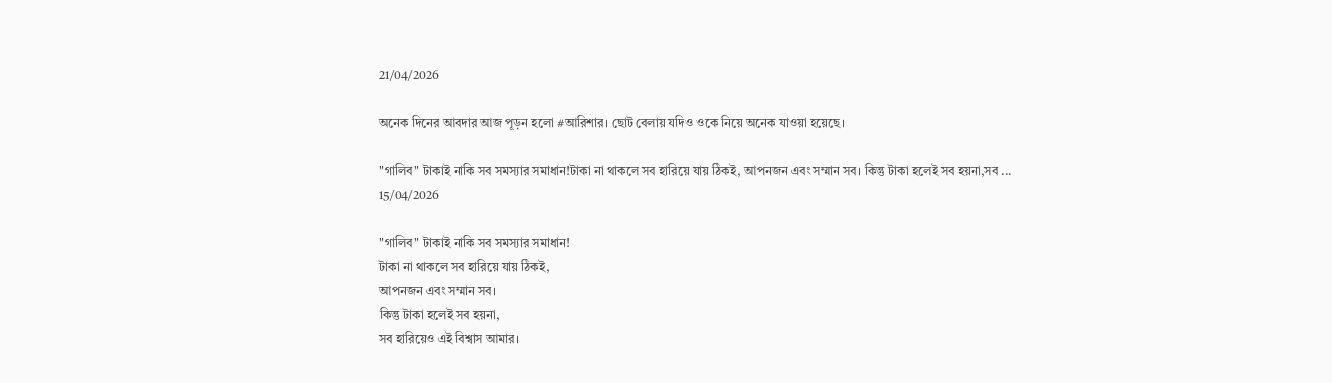21/04/2026

অনেক দিনের আবদার আজ পূড়ন হলো #আরিশার। ছোট বেলায় যদিও ওকে নিয়ে অনেক যাওয়া হয়েছে।

"গালিব" টাকাই নাকি সব সমস্যার সমাধান!টাকা না থাকলে সব হারিয়ে যায় ঠিকই, আপনজন এবং সম্মান সব। কিন্তু টাকা হলেই সব হয়না,সব ...
15/04/2026

"গালিব" টাকাই নাকি সব সমস্যার সমাধান!
টাকা না থাকলে সব হারিয়ে যায় ঠিকই,
আপনজন এবং সম্মান সব।
কিন্তু টাকা হলেই সব হয়না,
সব হারিয়েও এই বিশ্বাস আমার।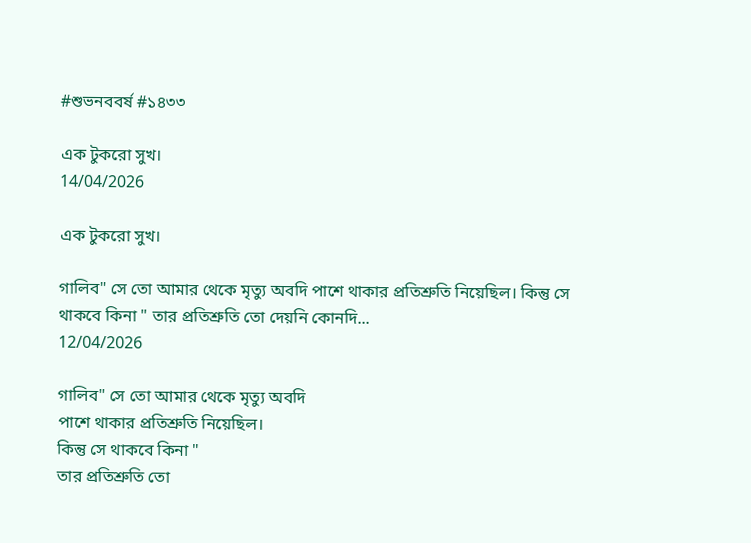#শুভনববর্ষ #১৪৩৩

এক টুকরো সুখ।
14/04/2026

এক টুকরো সুখ।

গালিব" সে তো আমার থেকে মৃত্যু অবদি পাশে থাকার প্রতিশ্রুতি নিয়েছিল। কিন্তু সে থাকবে কিনা " তার প্রতিশ্রুতি তো দেয়নি কোনদি...
12/04/2026

গালিব" সে তো আমার থেকে মৃত্যু অবদি
পাশে থাকার প্রতিশ্রুতি নিয়েছিল।
কিন্তু সে থাকবে কিনা "
তার প্রতিশ্রুতি তো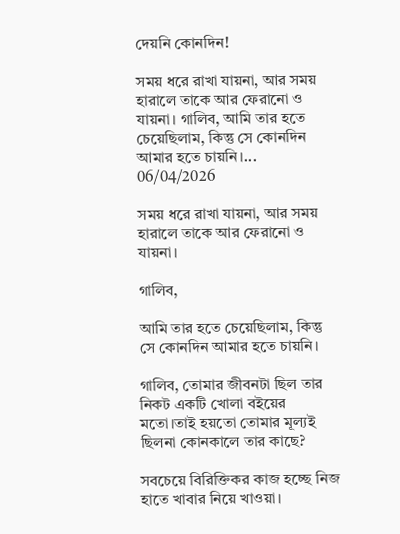দেয়নি কোনদিন!

সময় ধরে রাখা যায়না, আর সময় হারালে তাকে আর ফেরানো ও যায়না। গালিব, আমি তার হতে চেয়েছিলাম, কিন্তু সে কোনদিন আমার হতে চায়নি।...
06/04/2026

সময় ধরে রাখা যায়না, আর সময় হারালে তাকে আর ফেরানো ও যায়না।

গালিব,

আমি তার হতে চেয়েছিলাম, কিন্তু সে কোনদিন আমার হতে চায়নি।

গালিব, তোমার জীবনটা ছিল তার নিকট একটি খোলা বইয়ের মতো।তাই হয়তো তোমার মূল্যই ছিলনা কোনকালে তার কাছে?

সবচেয়ে বিরিক্তিকর কাজ হচ্ছে নিজ হাতে খাবার নিয়ে খাওয়া।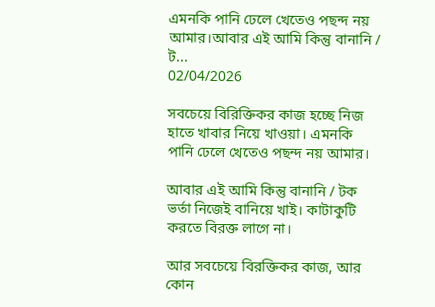এমনকি পানি ঢেলে খেতেও পছন্দ নয় আমার।আবার এই আমি কিন্তু বানানি / ট...
02/04/2026

সবচেয়ে বিরিক্তিকর কাজ হচ্ছে নিজ হাতে খাবার নিয়ে খাওয়া। এমনকি পানি ঢেলে খেতেও পছন্দ নয় আমার।

আবার এই আমি কিন্তু বানানি / টক ভর্তা নিজেই বানিয়ে খাই। কাটাকুটি করতে বিরক্ত লাগে না।

আর সবচেয়ে বিরক্তিকর কাজ, আর কোন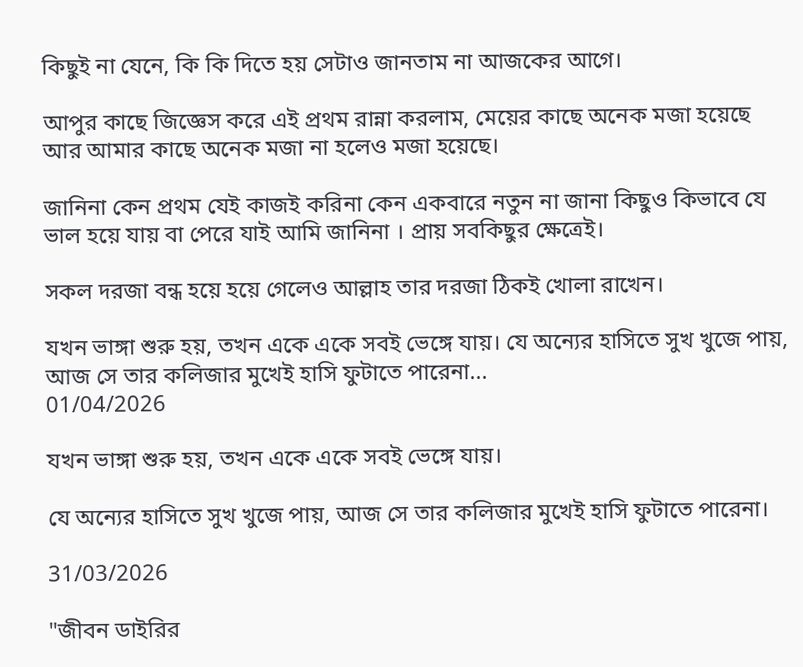কিছুই না যেনে, কি কি দিতে হয় সেটাও জানতাম না আজকের আগে।

আপুর কাছে জিজ্ঞেস করে এই প্রথম রান্না করলাম, মেয়ের কাছে অনেক মজা হয়েছে আর আমার কাছে অনেক মজা না হলেও মজা হয়েছে।

জানিনা কেন প্রথম যেই কাজই করিনা কেন একবারে নতুন না জানা কিছুও কিভাবে যে ভাল হয়ে যায় বা পেরে যাই আমি জানিনা । প্রায় সবকিছুর ক্ষেত্রেই।

সকল দরজা বন্ধ হয়ে হয়ে গেলেও আল্লাহ তার দরজা ঠিকই খোলা রাখেন।

যখন ভাঙ্গা শুরু হয়, তখন একে একে সবই ভেঙ্গে যায়। যে অন্যের হাসিতে সুখ খুজে পায়, আজ সে তার কলিজার মুখেই হাসি ফুটাতে পারেনা...
01/04/2026

যখন ভাঙ্গা শুরু হয়, তখন একে একে সবই ভেঙ্গে যায়।

যে অন্যের হাসিতে সুখ খুজে পায়, আজ সে তার কলিজার মুখেই হাসি ফুটাতে পারেনা।

31/03/2026

"জীবন ডাইরির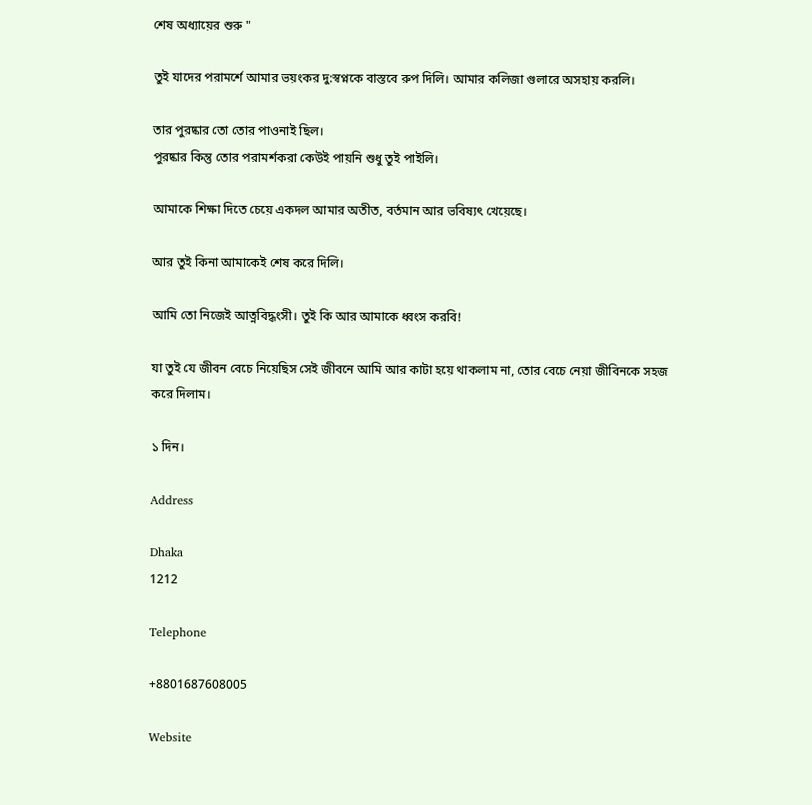শেষ অধ্যায়ের শুরু "

তুই যাদের পরামর্শে আমার ভয়ংকর দু:স্বপ্নকে বাস্তবে রুপ দিলি। আমার কলিজা গুলারে অসহায় করলি।

তার পুরষ্কার তো তোর পাওনাই ছিল।
পুরষ্কার কিন্তু তোর পরামর্শকরা কেউই পায়নি শুধু তুই পাইলি।

আমাকে শিক্ষা দিতে চেয়ে একদল আমার অতীত, বর্তমান আর ভবিষ্যৎ খেয়েছে।

আর তুই কিনা আমাকেই শেষ করে দিলি।

আমি তো নিজেই আত্নবিদ্ধংসী। তুই কি আর আমাকে ধ্বংস করবি!

যা তুই যে জীবন বেচে নিয়েছিস সেই জীবনে আমি আর কাটা হয়ে থাকলাম না, তোর বেচে নেয়া জীবিনকে সহজ করে দিলাম।

১ দিন।

Address

Dhaka
1212

Telephone

+8801687608005

Website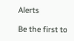Alerts

Be the first to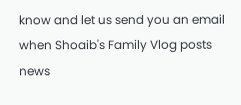know and let us send you an email when Shoaib's Family Vlog posts news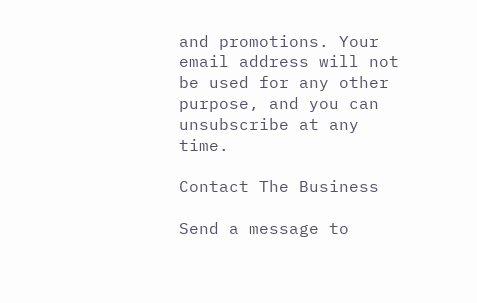and promotions. Your email address will not be used for any other purpose, and you can unsubscribe at any time.

Contact The Business

Send a message to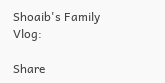Shoaib's Family Vlog:

Share